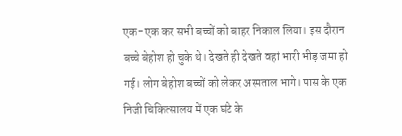एक-एक कर सभी बच्चों को बाहर निकाल लिया। इस दौरान बच्चे बेहोश हो चुके थे। देखते ही देखते वहां भारी भीड़ जमा हो गई। लोग बेहोश बच्चों को लेकर अस्पताल भागे। पास के एक निजी चिकित्सालय में एक घंटे के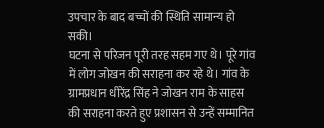उपचार के बाद बच्चों की स्थिति सामान्य हो सकी।
घटना से परिजन पूरी तरह सहम गए थे। पूरे गांव में लोग जोखन की सराहना कर रहे थे। गांव के ग्रामप्रधान धीरेंद्र सिंह ने जोखन राम के साहस की सराहना करते हुए प्रशासन से उन्हें सम्मानित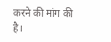करने की मांग की है।